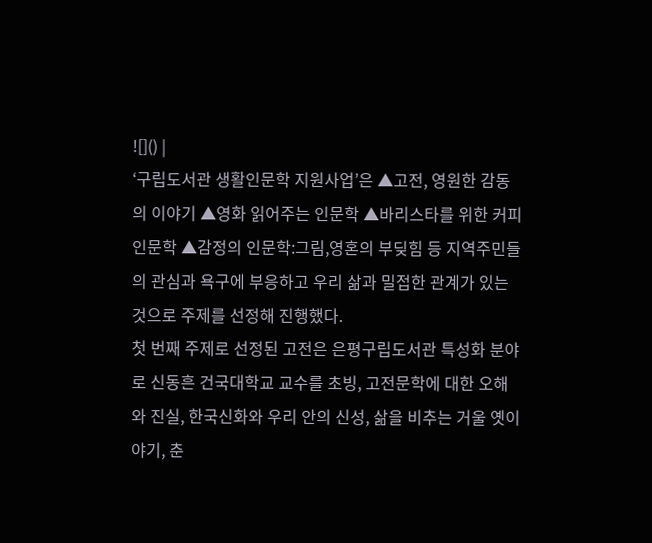![]() |
‘구립도서관 생활인문학 지원사업’은 ▲고전, 영원한 감동의 이야기 ▲영화 읽어주는 인문학 ▲바리스타를 위한 커피 인문학 ▲감정의 인문학:그림,영혼의 부딪힘 등 지역주민들의 관심과 욕구에 부응하고 우리 삶과 밀접한 관계가 있는 것으로 주제를 선정해 진행했다.
첫 번째 주제로 선정된 고전은 은평구립도서관 특성화 분야로 신동흔 건국대학교 교수를 초빙, 고전문학에 대한 오해와 진실, 한국신화와 우리 안의 신성, 삶을 비추는 거울 옛이야기, 춘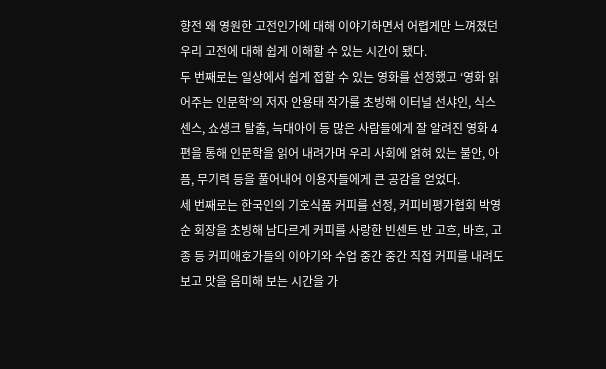향전 왜 영원한 고전인가에 대해 이야기하면서 어렵게만 느껴졌던 우리 고전에 대해 쉽게 이해할 수 있는 시간이 됐다.
두 번째로는 일상에서 쉽게 접할 수 있는 영화를 선정했고 ‘영화 읽어주는 인문학’의 저자 안용태 작가를 초빙해 이터널 선샤인, 식스 센스, 쇼생크 탈출, 늑대아이 등 많은 사람들에게 잘 알려진 영화 4편을 통해 인문학을 읽어 내려가며 우리 사회에 얽혀 있는 불안, 아픔, 무기력 등을 풀어내어 이용자들에게 큰 공감을 얻었다.
세 번째로는 한국인의 기호식품 커피를 선정, 커피비평가협회 박영순 회장을 초빙해 남다르게 커피를 사랑한 빈센트 반 고흐, 바흐, 고종 등 커피애호가들의 이야기와 수업 중간 중간 직접 커피를 내려도 보고 맛을 음미해 보는 시간을 가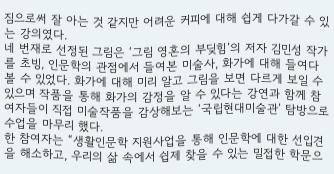짐으로써 잘 아는 것 같지만 어려운 커피에 대해 쉽게 다가갈 수 있는 강의였다.
네 번재로 선정된 그림은 ‘그림 영혼의 부딪힘’의 저자 김민성 작가를 초빙, 인문학의 관점에서 들여본 미술사, 화가에 대해 들여다 볼 수 있었다. 화가에 대해 미리 알고 그림을 보면 다르게 보일 수 있으며 작품을 통해 화가의 감정을 알 수 있다는 강연과 함께 참여자들이 직접 미술작품을 감상해보는 ‘국립현대미술관’ 탐방으로 수업을 마무리 했다.
한 참여자는 “생활인문학 지원사업을 통해 인문학에 대한 선입견을 해소하고, 우리의 삶 속에서 쉽제 찾을 수 있는 밀접한 학문으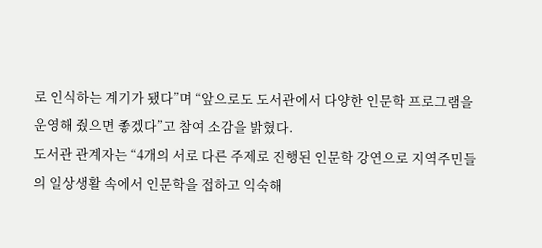로 인식하는 계기가 됐다”며 “앞으로도 도서관에서 다양한 인문학 프로그램을 운영해 줬으면 좋겠다”고 참여 소감을 밝혔다.
도서관 관계자는 “4개의 서로 다른 주제로 진행된 인문학 강연으로 지역주민들의 일상생활 속에서 인문학을 접하고 익숙해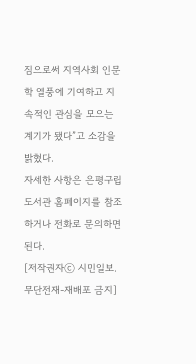짐으로써 지역사회 인문학 열풍에 기여하고 지속적인 관심을 모으는 계기가 됐다”고 소감을 밝혔다.
자세한 사항은 은평구립도서관 홈페이지를 참조하거나 전화로 문의하면 된다.
[저작권자ⓒ 시민일보. 무단전재-재배포 금지]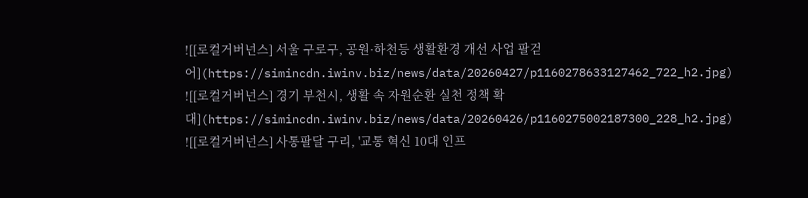![[로컬거버넌스] 서울 구로구, 공원·하천등 생활환경 개선 사업 팔걷어](https://simincdn.iwinv.biz/news/data/20260427/p1160278633127462_722_h2.jpg)
![[로컬거버넌스] 경기 부천시, 생활 속 자원순환 실천 정책 확대](https://simincdn.iwinv.biz/news/data/20260426/p1160275002187300_228_h2.jpg)
![[로컬거버넌스] 사통팔달 구리, '교통 혁신 10대 인프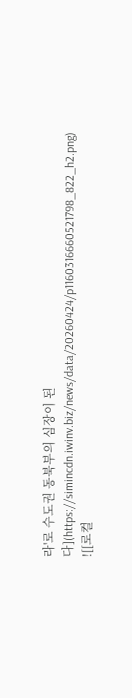라'로 수도권 동북부의 심장이 된다](https://simincdn.iwinv.biz/news/data/20260424/p1160316660521798_822_h2.png)
![[로컬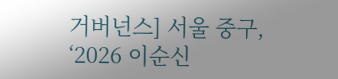거버넌스] 서울 중구, ‘2026 이순신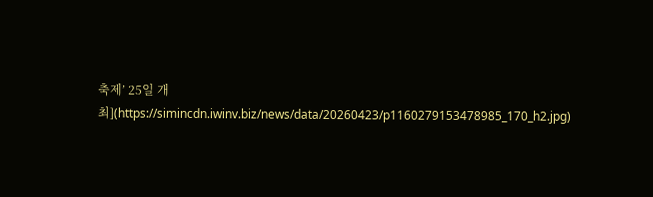축제’ 25일 개최](https://simincdn.iwinv.biz/news/data/20260423/p1160279153478985_170_h2.jpg)